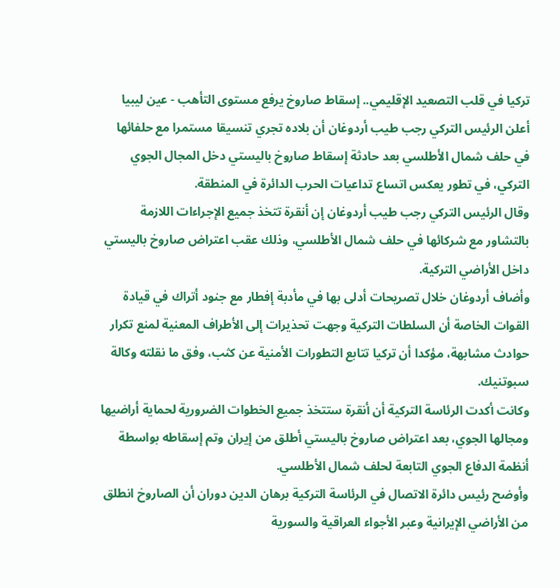تركيا في قلب التصعيد الإقليمي.. إسقاط صاروخ يرفع مستوى التأهب - عين ليبيا
أعلن الرئيس التركي رجب طيب أردوغان أن بلاده تجري تنسيقا مستمرا مع حلفائها في حلف شمال الأطلسي بعد حادثة إسقاط صاروخ باليستي دخل المجال الجوي التركي، في تطور يعكس اتساع تداعيات الحرب الدائرة في المنطقة.
وقال الرئيس التركي رجب طيب أردوغان إن أنقرة تتخذ جميع الإجراءات اللازمة بالتشاور مع شركائها في حلف شمال الأطلسي، وذلك عقب اعتراض صاروخ باليستي داخل الأراضي التركية.
وأضاف أردوغان خلال تصريحات أدلى بها في مأدبة إفطار مع جنود أتراك في قيادة القوات الخاصة أن السلطات التركية وجهت تحذيرات إلى الأطراف المعنية لمنع تكرار حوادث مشابهة، مؤكدا أن تركيا تتابع التطورات الأمنية عن كثب، وفق ما نقلته وكالة سبوتنيك.
وكانت أكدت الرئاسة التركية أن أنقرة ستتخذ جميع الخطوات الضرورية لحماية أراضيها ومجالها الجوي، بعد اعتراض صاروخ باليستي أطلق من إيران وتم إسقاطه بواسطة أنظمة الدفاع الجوي التابعة لحلف شمال الأطلسي.
وأوضح رئيس دائرة الاتصال في الرئاسة التركية برهان الدين دوران أن الصاروخ انطلق من الأراضي الإيرانية وعبر الأجواء العراقية والسورية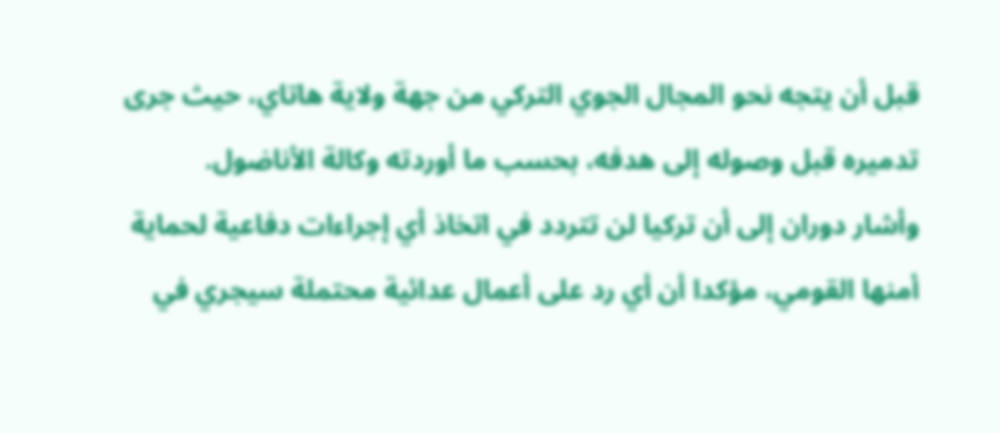قبل أن يتجه نحو المجال الجوي التركي من جهة ولاية هاتاي، حيث جرى تدميره قبل وصوله إلى هدفه، بحسب ما أوردته وكالة الأناضول.
وأشار دوران إلى أن تركيا لن تتردد في اتخاذ أي إجراءات دفاعية لحماية أمنها القومي، مؤكدا أن أي رد على أعمال عدائية محتملة سيجري في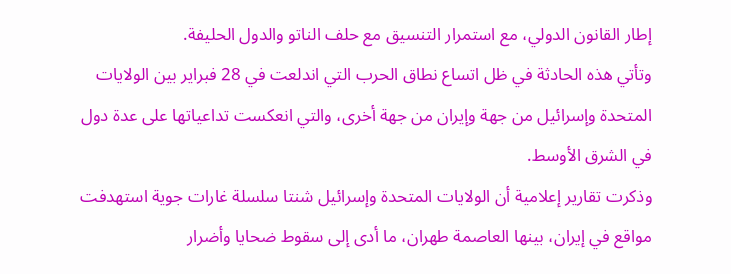إطار القانون الدولي، مع استمرار التنسيق مع حلف الناتو والدول الحليفة.
وتأتي هذه الحادثة في ظل اتساع نطاق الحرب التي اندلعت في 28 فبراير بين الولايات المتحدة وإسرائيل من جهة وإيران من جهة أخرى، والتي انعكست تداعياتها على عدة دول في الشرق الأوسط.
وذكرت تقارير إعلامية أن الولايات المتحدة وإسرائيل شنتا سلسلة غارات جوية استهدفت مواقع في إيران، بينها العاصمة طهران، ما أدى إلى سقوط ضحايا وأضرار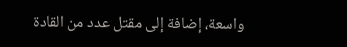واسعة، إضافة إلى مقتل عدد من القادة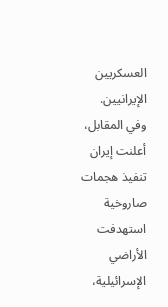العسكريين الإيرانيين.
وفي المقابل، أعلنت إيران تنفيذ هجمات صاروخية استهدفت الأراضي الإسرائيلية،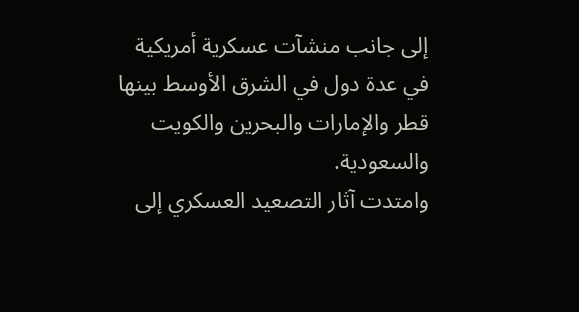إلى جانب منشآت عسكرية أمريكية في عدة دول في الشرق الأوسط بينها قطر والإمارات والبحرين والكويت والسعودية.
وامتدت آثار التصعيد العسكري إلى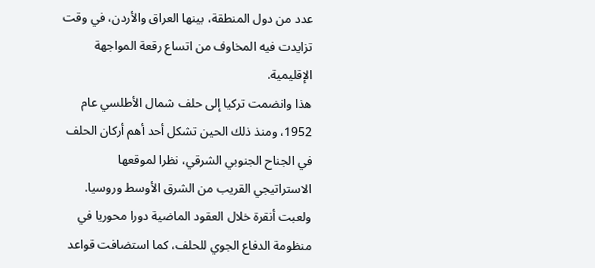عدد من دول المنطقة، بينها العراق والأردن، في وقت تزايدت فيه المخاوف من اتساع رقعة المواجهة الإقليمية.
هذا وانضمت تركيا إلى حلف شمال الأطلسي عام 1952، ومنذ ذلك الحين تشكل أحد أهم أركان الحلف في الجناح الجنوبي الشرقي، نظرا لموقعها الاستراتيجي القريب من الشرق الأوسط وروسيا.
ولعبت أنقرة خلال العقود الماضية دورا محوريا في منظومة الدفاع الجوي للحلف، كما استضافت قواعد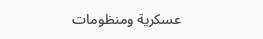عسكرية ومنظومات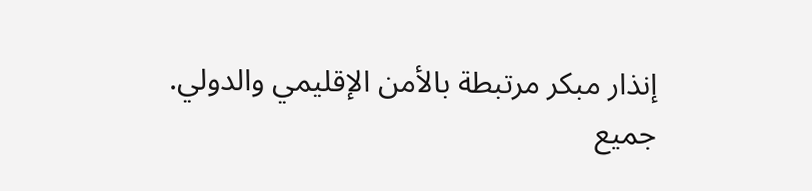إنذار مبكر مرتبطة بالأمن الإقليمي والدولي.
جميع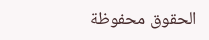الحقوق محفوظة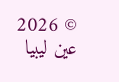© 2026 عين ليبيا